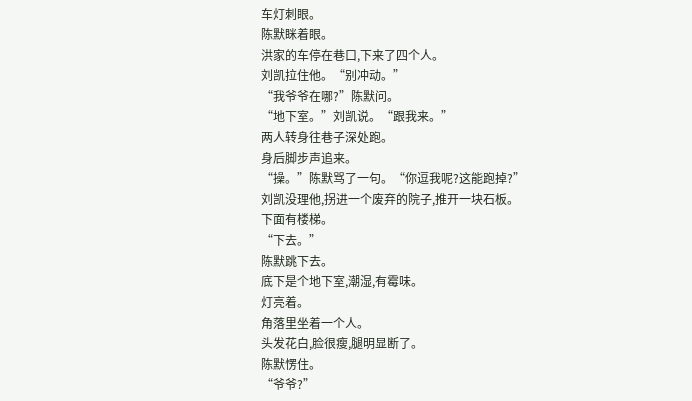车灯刺眼。
陈默眯着眼。
洪家的车停在巷口,下来了四个人。
刘凯拉住他。“别冲动。”
“我爷爷在哪?”陈默问。
“地下室。”刘凯说。“跟我来。”
两人转身往巷子深处跑。
身后脚步声追来。
“操。”陈默骂了一句。“你逗我呢?这能跑掉?”
刘凯没理他,拐进一个废弃的院子,推开一块石板。
下面有楼梯。
“下去。”
陈默跳下去。
底下是个地下室,潮湿,有霉味。
灯亮着。
角落里坐着一个人。
头发花白,脸很瘦,腿明显断了。
陈默愣住。
“爷爷?”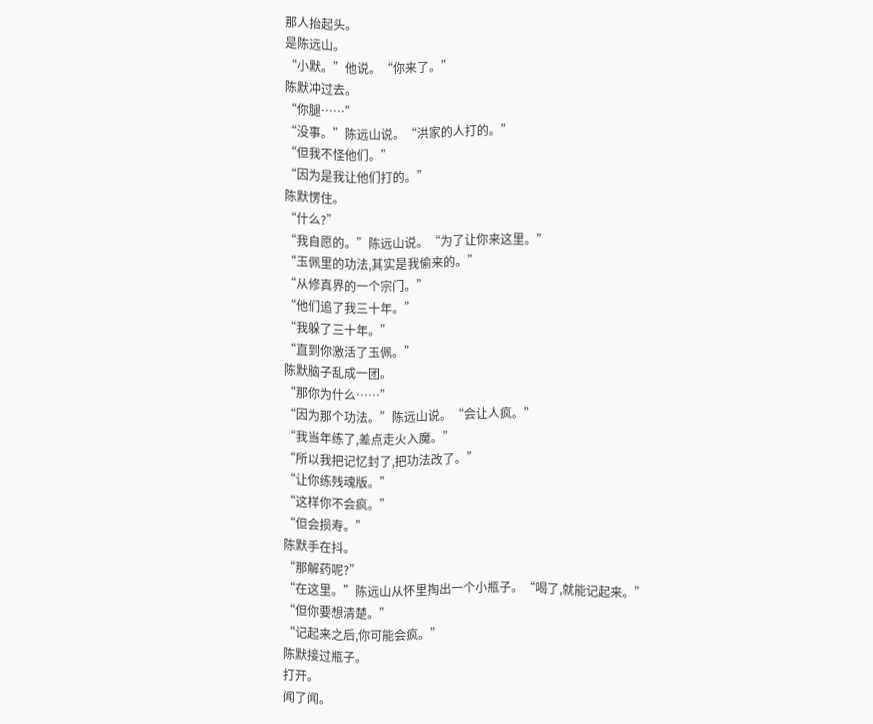那人抬起头。
是陈远山。
“小默。”他说。“你来了。”
陈默冲过去。
“你腿……”
“没事。”陈远山说。“洪家的人打的。”
“但我不怪他们。”
“因为是我让他们打的。”
陈默愣住。
“什么?”
“我自愿的。”陈远山说。“为了让你来这里。”
“玉佩里的功法,其实是我偷来的。”
“从修真界的一个宗门。”
“他们追了我三十年。”
“我躲了三十年。”
“直到你激活了玉佩。”
陈默脑子乱成一团。
“那你为什么……”
“因为那个功法。”陈远山说。“会让人疯。”
“我当年练了,差点走火入魔。”
“所以我把记忆封了,把功法改了。”
“让你练残魂版。”
“这样你不会疯。”
“但会损寿。”
陈默手在抖。
“那解药呢?”
“在这里。”陈远山从怀里掏出一个小瓶子。“喝了,就能记起来。”
“但你要想清楚。”
“记起来之后,你可能会疯。”
陈默接过瓶子。
打开。
闻了闻。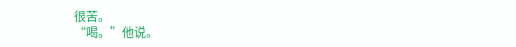很苦。
“喝。”他说。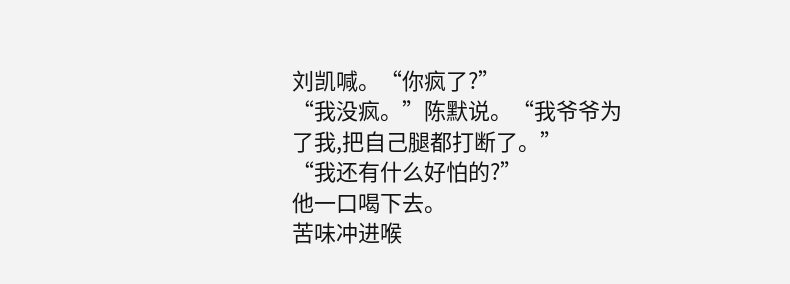刘凯喊。“你疯了?”
“我没疯。”陈默说。“我爷爷为了我,把自己腿都打断了。”
“我还有什么好怕的?”
他一口喝下去。
苦味冲进喉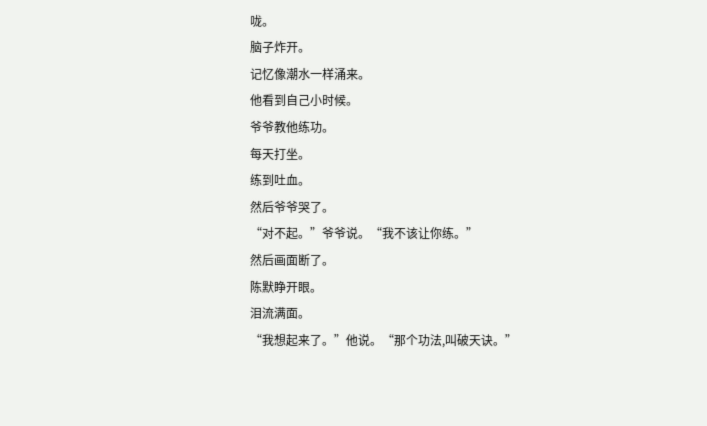咙。
脑子炸开。
记忆像潮水一样涌来。
他看到自己小时候。
爷爷教他练功。
每天打坐。
练到吐血。
然后爷爷哭了。
“对不起。”爷爷说。“我不该让你练。”
然后画面断了。
陈默睁开眼。
泪流满面。
“我想起来了。”他说。“那个功法,叫破天诀。”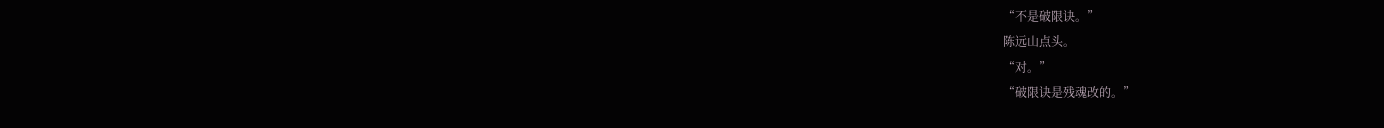“不是破限诀。”
陈远山点头。
“对。”
“破限诀是残魂改的。”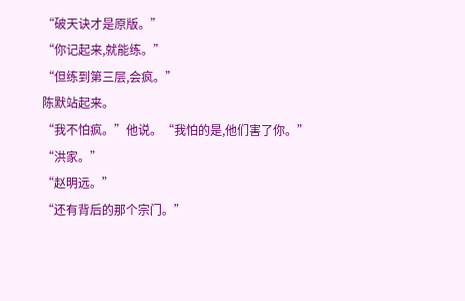“破天诀才是原版。”
“你记起来,就能练。”
“但练到第三层,会疯。”
陈默站起来。
“我不怕疯。”他说。“我怕的是,他们害了你。”
“洪家。”
“赵明远。”
“还有背后的那个宗门。”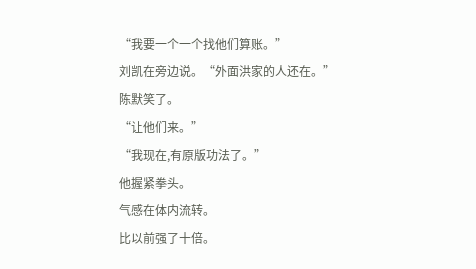“我要一个一个找他们算账。”
刘凯在旁边说。“外面洪家的人还在。”
陈默笑了。
“让他们来。”
“我现在,有原版功法了。”
他握紧拳头。
气感在体内流转。
比以前强了十倍。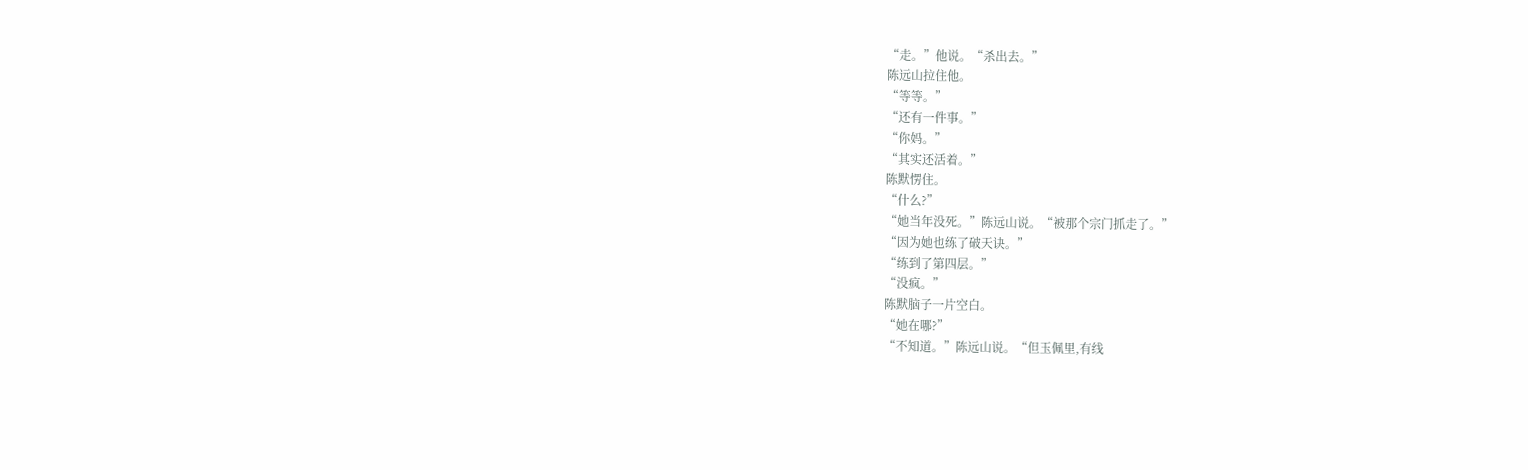“走。”他说。“杀出去。”
陈远山拉住他。
“等等。”
“还有一件事。”
“你妈。”
“其实还活着。”
陈默愣住。
“什么?”
“她当年没死。”陈远山说。“被那个宗门抓走了。”
“因为她也练了破天诀。”
“练到了第四层。”
“没疯。”
陈默脑子一片空白。
“她在哪?”
“不知道。”陈远山说。“但玉佩里,有线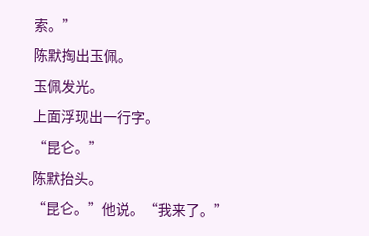索。”
陈默掏出玉佩。
玉佩发光。
上面浮现出一行字。
“昆仑。”
陈默抬头。
“昆仑。”他说。“我来了。”